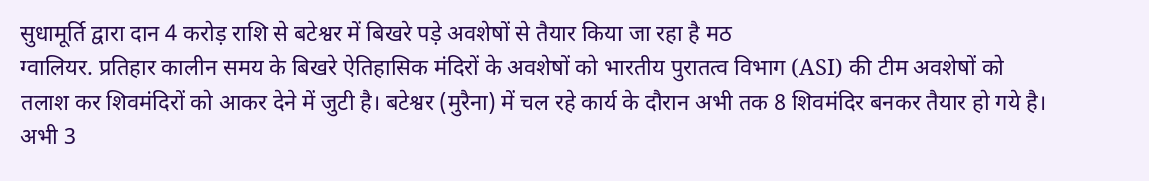सुधामूर्ति द्वारा दान 4 करोड़ राशि से बटेश्वर में बिखरे पड़े अवशेषों से तैयार किया जा रहा है मठ
ग्वालियर. प्रतिहार कालीन समय के बिखरे ऐतिहासिक मंदिरों के अवशेषों को भारतीय पुरातत्व विभाग (ASI) की टीम अवशेषों को तलाश कर शिवमंदिरों को आकर देने में जुटी है। बटेश्वर (मुरैना) में चल रहे कार्य के दौरान अभी तक 8 शिवमंदिर बनकर तैयार हो गये है। अभी 3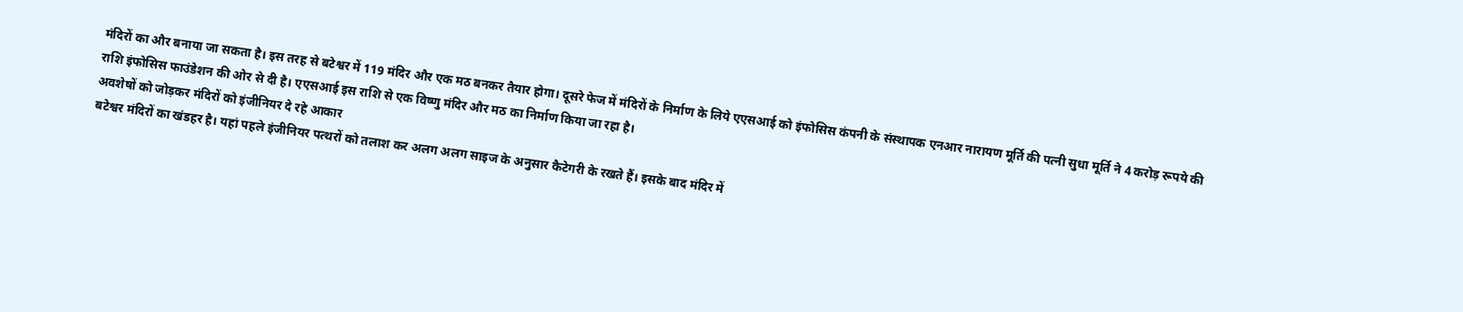मंदिरों का और बनाया जा सकता है। इस तरह से बटेश्वर में 119 मंदिर और एक मठ बनकर तैयार होगा। दूसरे फेज में मंदिरों के निर्माण के लिये एएसआई को इंफोसिस कंपनी के संस्थापक एनआर नारायण मूर्ति की पत्नी सुधा मूर्ति ने 4 करोड़ रूपये की राशि इंफोसिस फाउंडेशन की ओर से दी है। एएसआई इस राशि से एक विष्णु मंदिर और मठ का निर्माण किया जा रहा है।
अवशेषों को जोड़कर मंदिरों को इंजीनियर दे रहे आकार
बटेश्वर मंदिरों का खंडहर है। यहां पहले इंजीनियर पत्थरों को तलाश कर अलग अलग साइज के अनुसार कैटेगरी के रखते हैं। इसके बाद मंदिर में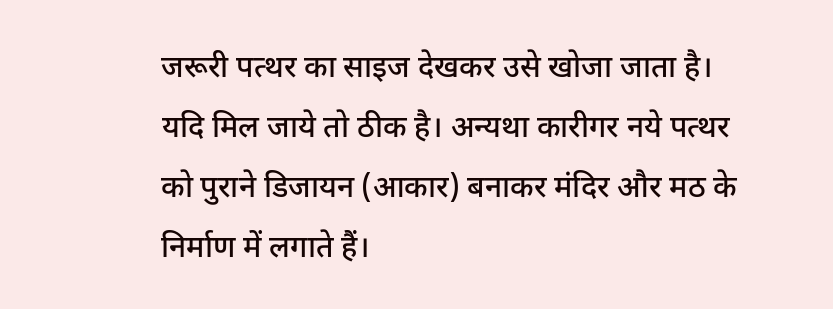जरूरी पत्थर का साइज देखकर उसे खोजा जाता है। यदि मिल जाये तो ठीक है। अन्यथा कारीगर नये पत्थर को पुराने डिजायन (आकार) बनाकर मंदिर और मठ के निर्माण में लगाते हैं।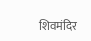शिवमंदिर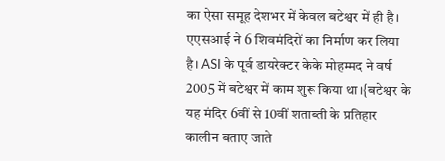का ऐसा समूह देशभर में केवल बटेश्वर में ही है। एएसआई ने 6 शिवमंदिरों का निर्माण कर लिया है। ASI के पूर्व डायरेक्टर केके मोहम्मद ने वर्ष 2005 में बटेश्वर में काम शुरू किया था।{बटेश्वर के यह मंदिर 6वीं से 10वीं शताब्ती के प्रतिहार कालीन बताए जाते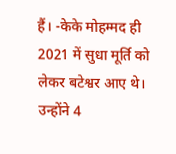हैं। -केके मोहम्मद ही 2021 में सुधा मूर्ति को लेकर बटेश्वर आए थे। उन्होंने 4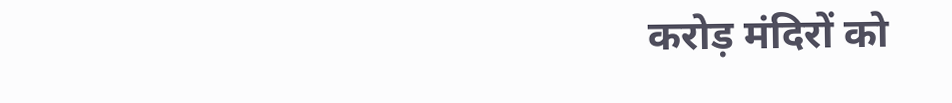करोड़ मंदिरों को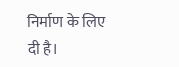निर्माण के लिए दी है।